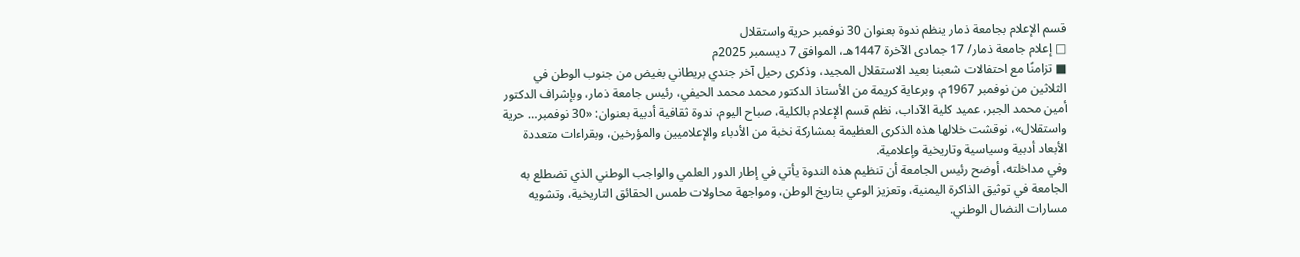قسم الإعلام بجامعة ذمار ينظم ندوة بعنوان 30 نوفمبر حرية واستقلال
□ إعلام جامعة ذمار/ 17 جمادى الآخرة 1447هـ، الموافق 7 ديسمبر 2025م
■ تزامنًا مع احتفالات شعبنا بعيد الاستقلال المجيد، وذكرى رحيل آخر جندي بريطاني بغيض من جنوب الوطن في الثلاثين من نوفمبر 1967م، وبرعاية كريمة من الأستاذ الدكتور محمد محمد الحيفي، رئيس جامعة ذمار، وبإشراف الدكتور أمين محمد الجبر، عميد كلية الآداب، نظم قسم الإعلام بالكلية، صباح اليوم، ندوة ثقافية أدبية بعنوان: «30 نوفمبر… حرية واستقلال»، نوقشت خلالها هذه الذكرى العظيمة بمشاركة نخبة من الأدباء والإعلاميين والمؤرخين، وبقراءات متعددة الأبعاد أدبية وسياسية وتاريخية وإعلامية.
وفي مداخلته، أوضح رئيس الجامعة أن تنظيم هذه الندوة يأتي في إطار الدور العلمي والواجب الوطني الذي تضطلع به الجامعة في توثيق الذاكرة اليمنية، وتعزيز الوعي بتاريخ الوطن، ومواجهة محاولات طمس الحقائق التاريخية، وتشويه مسارات النضال الوطني.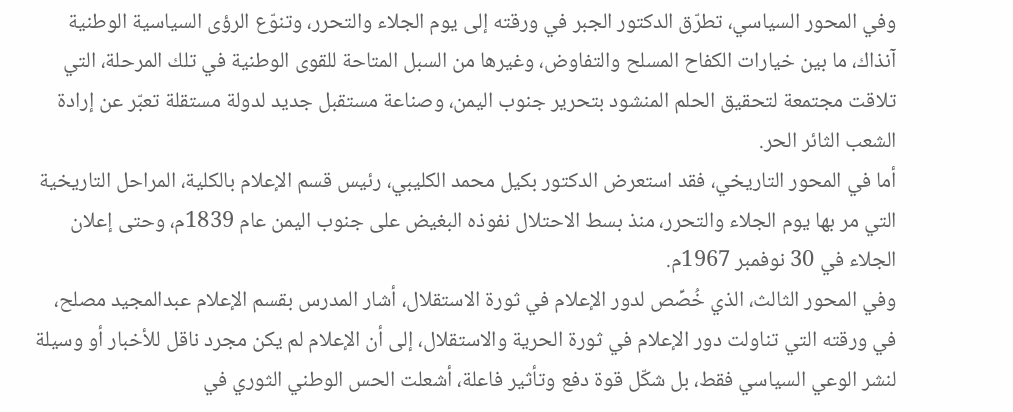وفي المحور السياسي، تطرّق الدكتور الجبر في ورقته إلى يوم الجلاء والتحرر، وتنوّع الرؤى السياسية الوطنية آنذاك، ما بين خيارات الكفاح المسلح والتفاوض، وغيرها من السبل المتاحة للقوى الوطنية في تلك المرحلة، التي تلاقت مجتمعة لتحقيق الحلم المنشود بتحرير جنوب اليمن، وصناعة مستقبل جديد لدولة مستقلة تعبّر عن إرادة الشعب الثائر الحر.
أما في المحور التاريخي، فقد استعرض الدكتور بكيل محمد الكليبي، رئيس قسم الإعلام بالكلية، المراحل التاريخية التي مر بها يوم الجلاء والتحرر، منذ بسط الاحتلال نفوذه البغيض على جنوب اليمن عام 1839م، وحتى إعلان الجلاء في 30 نوفمبر 1967م.
وفي المحور الثالث، الذي خُصِّص لدور الإعلام في ثورة الاستقلال، أشار المدرس بقسم الإعلام عبدالمجيد مصلح، في ورقته التي تناولت دور الإعلام في ثورة الحرية والاستقلال، إلى أن الإعلام لم يكن مجرد ناقل للأخبار أو وسيلة لنشر الوعي السياسي فقط، بل شكّل قوة دفع وتأثير فاعلة، أشعلت الحس الوطني الثوري في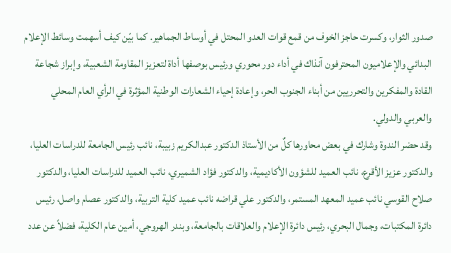صدور الثوار، وكسرت حاجز الخوف من قمع قوات العدو المحتل في أوساط الجماهير. كما بيّن كيف أسهمت وسائط الإعلام البدائي والإعلاميون المحترفون آنذاك في أداء دور محوري ورئيس بوصفها أداة لتعزيز المقاومة الشعبية، وإبراز شجاعة القادة والمفكرين والتحرريين من أبناء الجنوب الحر، وإعادة إحياء الشعارات الوطنية المؤثرة في الرأي العام المحلي والعربي والدولي.
وقد حضر الندوة وشارك في بعض محاورها كلٌ من الأستاذ الدكتور عبدالكريم زبيبة، نائب رئيس الجامعة للدراسات العليا، والدكتور عزيز الأقرع، نائب العميد للشؤون الأكاديمية، والدكتور فؤاد الشميري، نائب العميد للدراسات العليا، والدكتور صلاح القوسي نائب عميد المعهد المستمر، والدكتور علي قراضه نائب عميد كلية التربية، والدكتور عصام واصل، رئيس دائرة المكتبات، وجمال البحري، رئيس دائرة الإعلام والعلاقات بالجامعة، وبندر الهروجي، أمين عام الكلية، فضلاً عن عدد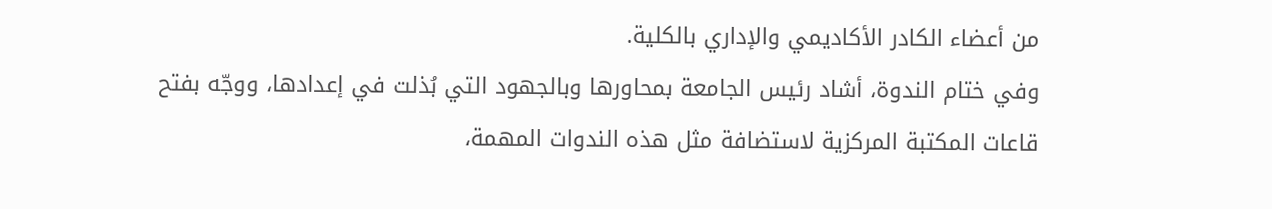من أعضاء الكادر الأكاديمي والإداري بالكلية.
وفي ختام الندوة، أشاد رئيس الجامعة بمحاورها وبالجهود التي بُذلت في إعدادها، ووجّه بفتح قاعات المكتبة المركزية لاستضافة مثل هذه الندوات المهمة،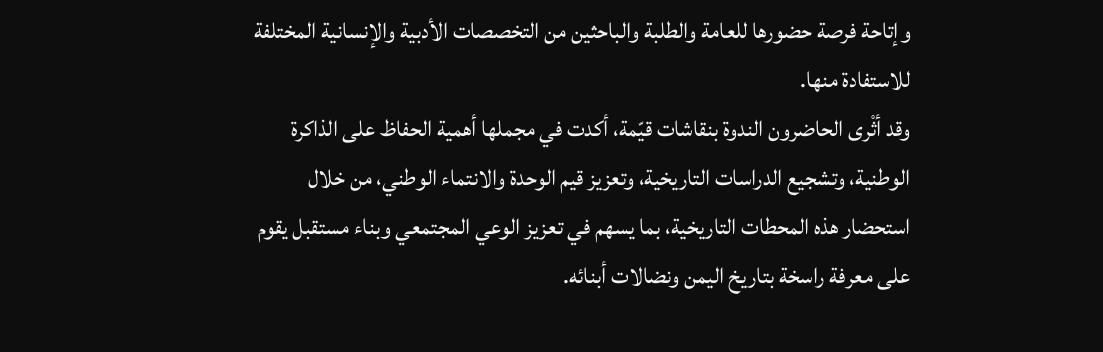وإتاحة فرصة حضورها للعامة والطلبة والباحثين من التخصصات الأدبية والإنسانية المختلفة للاستفادة منها.
وقد أثْرى الحاضرون الندوة بنقاشات قيّمة، أكدت في مجملها أهمية الحفاظ على الذاكرة الوطنية، وتشجيع الدراسات التاريخية، وتعزيز قيم الوحدة والانتماء الوطني، من خلال استحضار هذه المحطات التاريخية، بما يسهم في تعزيز الوعي المجتمعي وبناء مستقبل يقوم على معرفة راسخة بتاريخ اليمن ونضالات أبنائه.